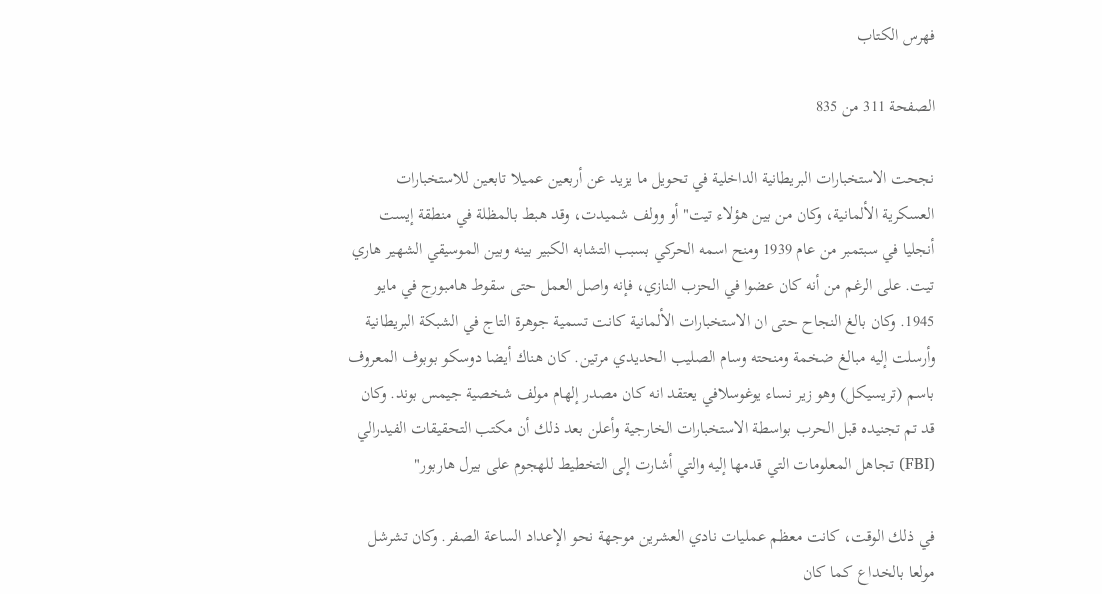فهرس الكتاب

الصفحة 311 من 835

نجحت الاستخبارات البريطانية الداخلية في تحويل ما يزيد عن أربعين عميلا تابعين للاستخبارات العسكرية الألمانية، وكان من بين هؤلاء تيت"أو وولف شميدت، وقد هبط بالمظلة في منطقة إيست أنجليا في سبتمبر من عام 1939 ومنح اسمه الحركي بسبب التشابه الكبير بينه وبين الموسيقي الشهير هاري تيت. على الرغم من أنه كان عضوا في الحزب النازي، فإنه واصل العمل حتى سقوط هامبورج في مايو 1945. وكان بالغ النجاح حتى ان الاستخبارات الألمانية كانت تسمية جوهرة التاج في الشبكة البريطانية وأرسلت إليه مبالغ ضخمة ومنحته وسام الصليب الحديدي مرتين. كان هناك أيضا دوسكو بوبوف المعروف باسم (تريسيكل) وهو زير نساء يوغوسلافي يعتقد انه كان مصدر إلهام مولف شخصية جيمس بوند. وكان قد تم تجنيده قبل الحرب بواسطة الاستخبارات الخارجية وأعلن بعد ذلك أن مكتب التحقيقات الفيدرالي (FBI) تجاهل المعلومات التي قدمها إليه والتي أشارت إلى التخطيط للهجوم على بيرل هاربور"

في ذلك الوقت، كانت معظم عمليات نادي العشرين موجهة نحو الإعداد الساعة الصفر. وكان تشرشل مولعا بالخداع كما كان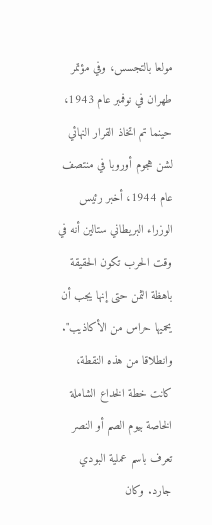مولعا بالتجسس، وفي مؤتمر طهران في نوفمبر عام 1943، حينما تم اتخاذ القرار النهائي لشن هجوم أوروبا في منتصف عام 1944، أخبر رئيس الوزراء البريطاني ستالين أنه في وقت الحرب تكون الحقيقة باهظة الثمن حتى إنها يجب أن يحميها حراس من الأكاذيب". وانطلاقا من هذه النقطة، كانت خطة الخداع الشاملة الخاصة بيوم الصم أو النصر تعرف باسم عملية البودي جارد. وكان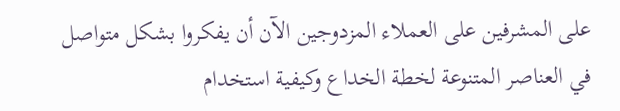على المشرفين على العملاء المزدوجين الآن أن يفكروا بشكل متواصل في العناصر المتنوعة لخطة الخداع وكيفية استخدام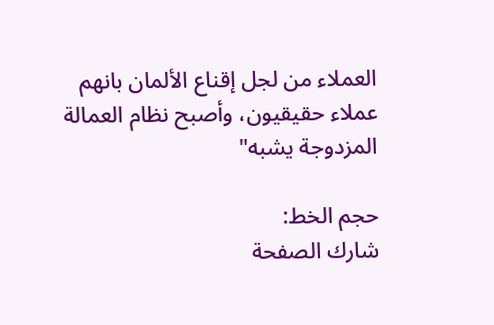العملاء من لجل إقناع الألمان بانهم عملاء حقيقيون، وأصبح نظام العمالة المزدوجة يشبه"

حجم الخط:
شارك الصفحة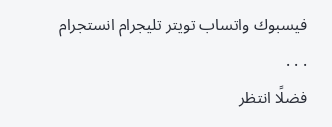فيسبوك واتساب تويتر تليجرام انستجرام
. . .
فضلًا انتظر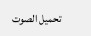تحميل الصوت